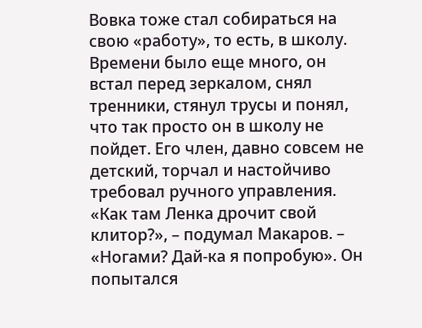Вовка тоже стал собираться на свою «работу», то есть, в школу. Времени было еще много, он встал перед зеркалом, снял тренники, стянул трусы и понял, что так просто он в школу не пойдет. Его член, давно совсем не детский, торчал и настойчиво требовал ручного управления. «Как там Ленка дрочит свой клитор?», – подумал Макаров. – «Ногами? Дай-ка я попробую». Он попытался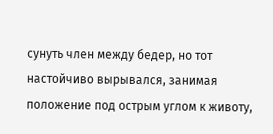сунуть член между бедер, но тот настойчиво вырывался, занимая положение под острым углом к животу,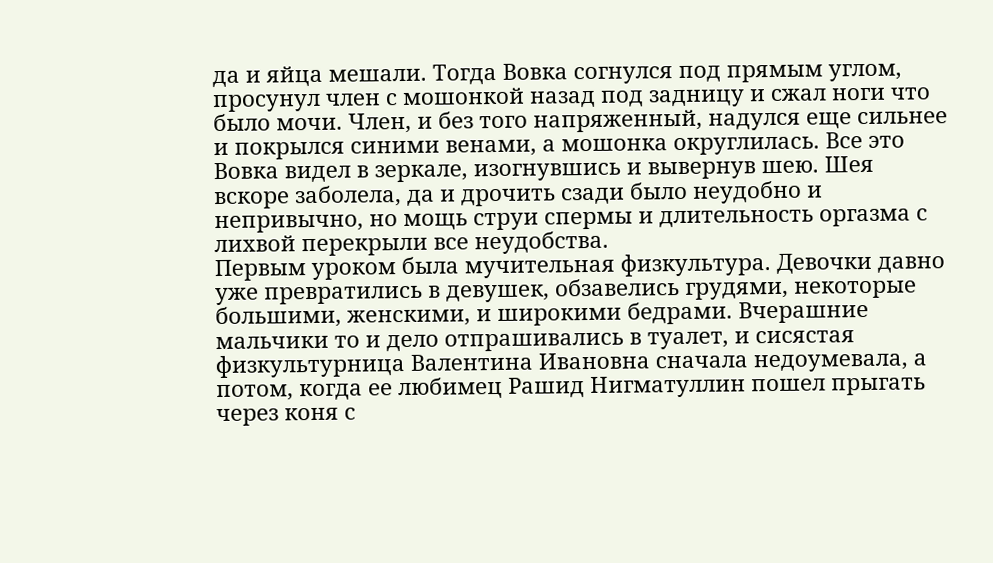да и яйца мешали. Тогда Вовка согнулся под прямым углом, просунул член с мошонкой назад под задницу и сжал ноги что было мочи. Член, и без того напряженный, надулся еще сильнее и покрылся синими венами, а мошонка округлилась. Все это Вовка видел в зеркале, изогнувшись и вывернув шею. Шея вскоре заболела, да и дрочить сзади было неудобно и непривычно, но мощь струи спермы и длительность оргазма с лихвой перекрыли все неудобства.
Первым уроком была мучительная физкультура. Девочки давно уже превратились в девушек, обзавелись грудями, некоторые большими, женскими, и широкими бедрами. Вчерашние мальчики то и дело отпрашивались в туалет, и сисястая физкультурница Валентина Ивановна сначала недоумевала, а потом, когда ее любимец Рашид Нигматуллин пошел прыгать через коня с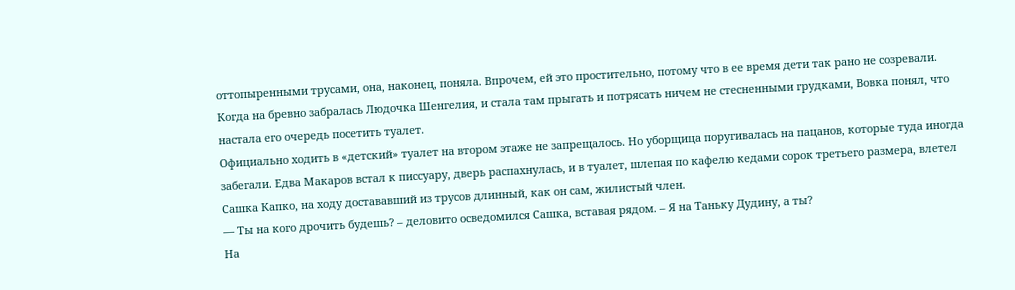оттопыренными трусами, она, наконец, поняла. Впрочем, ей это простительно, потому что в ее время дети так рано не созревали.
Когда на бревно забралась Людочка Шенгелия, и стала там прыгать и потрясать ничем не стесненными грудками, Вовка понял, что настала его очередь посетить туалет.
Официально ходить в «детский» туалет на втором этаже не запрещалось. Но уборщица поругивалась на пацанов, которые туда иногда забегали. Едва Макаров встал к писсуару, дверь распахнулась, и в туалет, шлепая по кафелю кедами сорок третьего размера, влетел Сашка Капко, на ходу достававший из трусов длинный, как он сам, жилистый член.
— Ты на кого дрочить будешь? – деловито осведомился Сашка, вставая рядом. – Я на Таньку Дудину, а ты?
На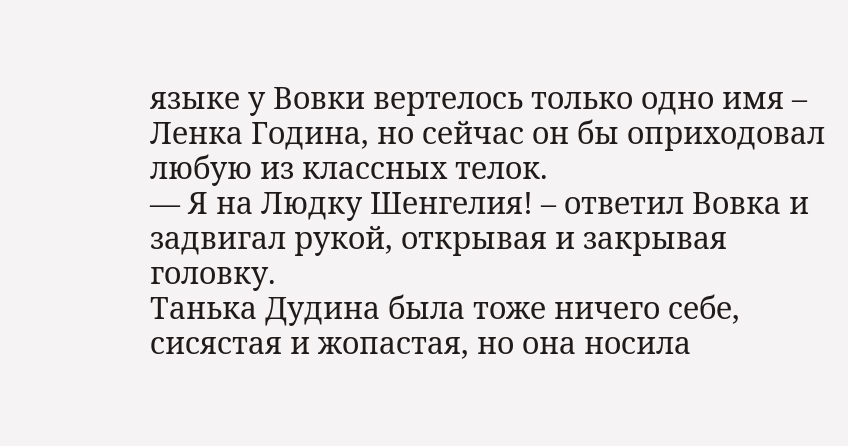языке у Вовки вертелось только одно имя – Ленка Година, но сейчас он бы оприходовал любую из классных телок.
— Я на Людку Шенгелия! – ответил Вовка и задвигал рукой, открывая и закрывая головку.
Танька Дудина была тоже ничего себе, сисястая и жопастая, но она носила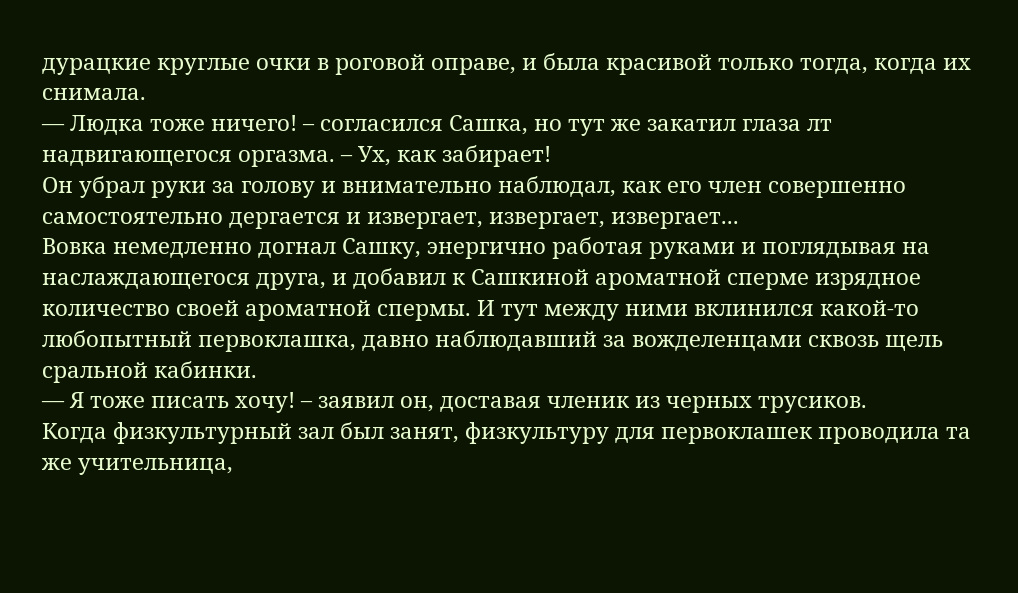дурацкие круглые очки в роговой оправе, и была красивой только тогда, когда их снимала.
— Людка тоже ничего! – согласился Сашка, но тут же закатил глаза лт надвигающегося оргазма. – Ух, как забирает!
Он убрал руки за голову и внимательно наблюдал, как его член совершенно самостоятельно дергается и извергает, извергает, извергает...
Вовка немедленно догнал Сашку, энергично работая руками и поглядывая на наслаждающегося друга, и добавил к Сашкиной ароматной сперме изрядное количество своей ароматной спермы. И тут между ними вклинился какой-то любопытный первоклашка, давно наблюдавший за вожделенцами сквозь щель сральной кабинки.
— Я тоже писать хочу! – заявил он, доставая членик из черных трусиков.
Когда физкультурный зал был занят, физкультуру для первоклашек проводила та же учительница,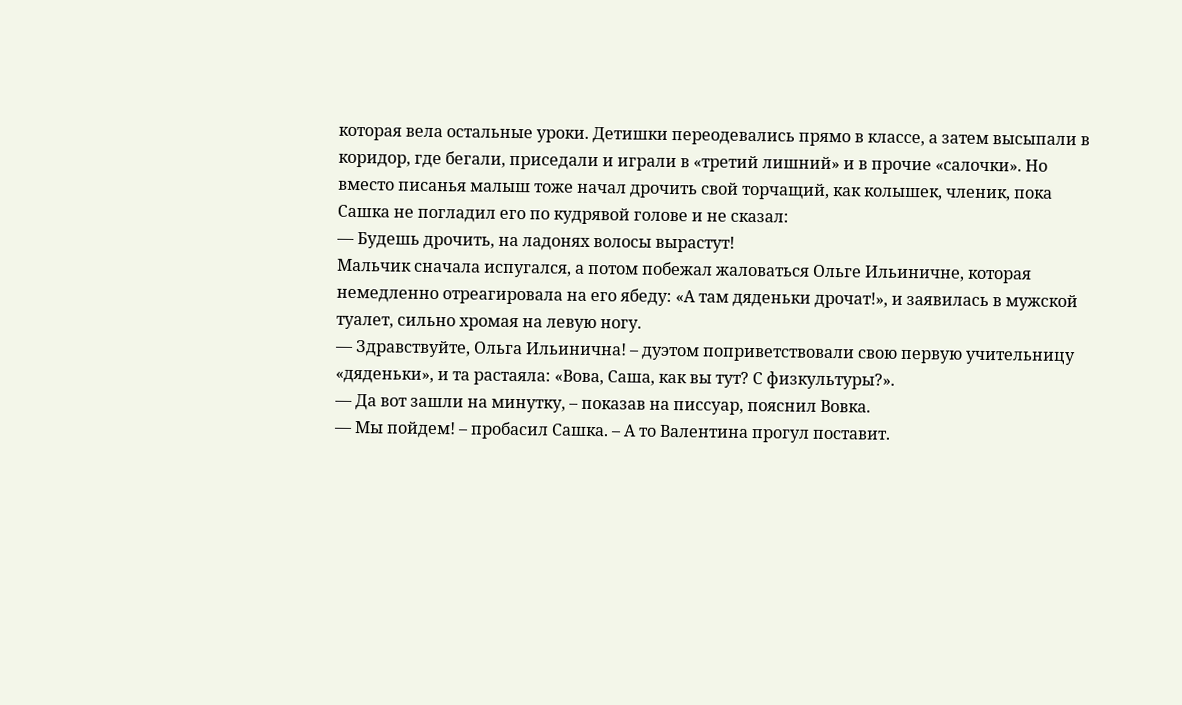которая вела остальные уроки. Детишки переодевались прямо в классе, а затем высыпали в коридор, где бегали, приседали и играли в «третий лишний» и в прочие «салочки». Но вместо писанья малыш тоже начал дрочить свой торчащий, как колышек, членик, пока Сашка не погладил его по кудрявой голове и не сказал:
— Будешь дрочить, на ладонях волосы вырастут!
Мальчик сначала испугался, а потом побежал жаловаться Ольге Ильиничне, которая немедленно отреагировала на его ябеду: «А там дяденьки дрочат!», и заявилась в мужской туалет, сильно хромая на левую ногу.
— Здравствуйте, Ольга Ильинична! – дуэтом поприветствовали свою первую учительницу «дяденьки», и та растаяла: «Вова, Саша, как вы тут? С физкультуры?».
— Да вот зашли на минутку, – показав на писсуар, пояснил Вовка.
— Мы пойдем! – пробасил Сашка. – А то Валентина прогул поставит.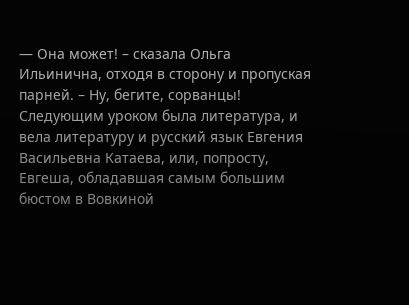— Она может! – сказала Ольга Ильинична, отходя в сторону и пропуская парней. – Ну, бегите, сорванцы!
Следующим уроком была литература, и вела литературу и русский язык Евгения Васильевна Катаева, или, попросту, Евгеша, обладавшая самым большим бюстом в Вовкиной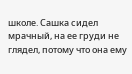школе. Сашка сидел мрачный, на ее груди не глядел, потому что она ему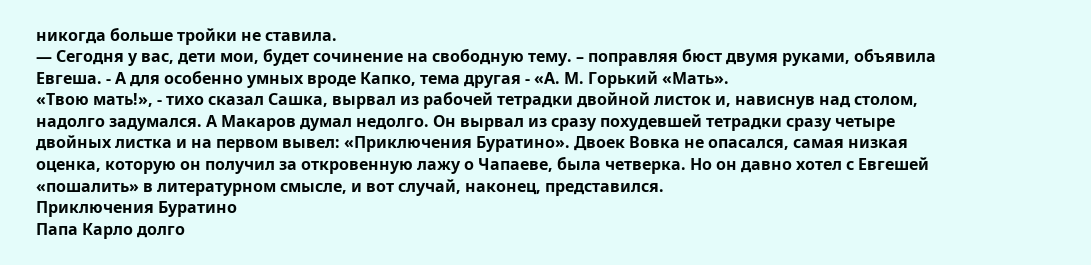никогда больше тройки не ставила.
— Сегодня у вас, дети мои, будет сочинение на свободную тему. – поправляя бюст двумя руками, объявила Евгеша. - А для особенно умных вроде Капко, тема другая - «А. М. Горький «Мать».
«Твою мать!», - тихо сказал Сашка, вырвал из рабочей тетрадки двойной листок и, нависнув над столом, надолго задумался. А Макаров думал недолго. Он вырвал из сразу похудевшей тетрадки сразу четыре двойных листка и на первом вывел: «Приключения Буратино». Двоек Вовка не опасался, самая низкая оценка, которую он получил за откровенную лажу о Чапаеве, была четверка. Но он давно хотел с Евгешей «пошалить» в литературном смысле, и вот случай, наконец, представился.
Приключения Буратино
Папа Карло долго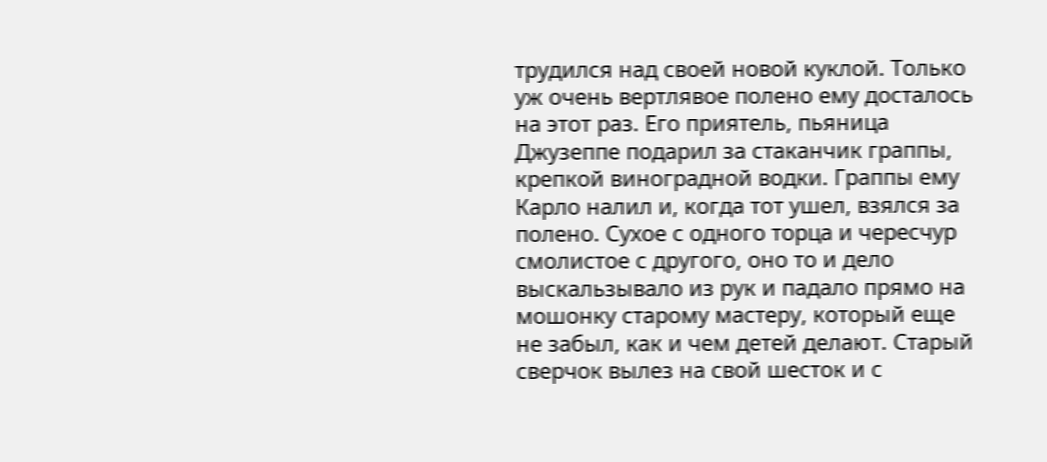трудился над своей новой куклой. Только уж очень вертлявое полено ему досталось на этот раз. Его приятель, пьяница Джузеппе подарил за стаканчик граппы, крепкой виноградной водки. Граппы ему Карло налил и, когда тот ушел, взялся за полено. Сухое с одного торца и чересчур смолистое с другого, оно то и дело выскальзывало из рук и падало прямо на мошонку старому мастеру, который еще не забыл, как и чем детей делают. Старый сверчок вылез на свой шесток и с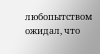любопытством ожидал, что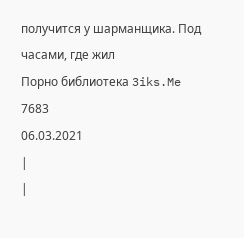получится у шарманщика. Под часами, где жил
Порно библиотека 3iks.Me
7683
06.03.2021
|
|